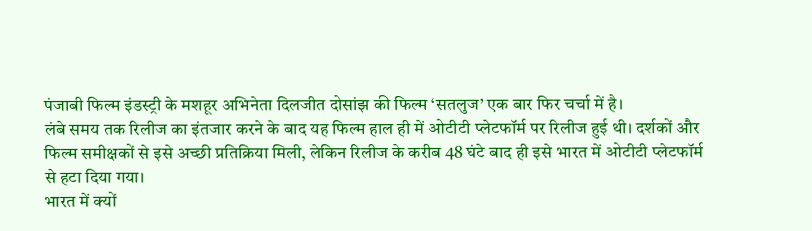पंजाबी फिल्म इंडस्ट्री के मशहूर अभिनेता दिलजीत दोसांझ की फिल्म ‘सतलुज’ एक बार फिर चर्चा में है।
लंबे समय तक रिलीज का इंतजार करने के बाद यह फिल्म हाल ही में ओटीटी प्लेटफॉर्म पर रिलीज हुई थी। दर्शकों और फिल्म समीक्षकों से इसे अच्छी प्रतिक्रिया मिली, लेकिन रिलीज के करीब 48 घंटे बाद ही इसे भारत में ओटीटी प्लेटफॉर्म से हटा दिया गया।
भारत में क्यों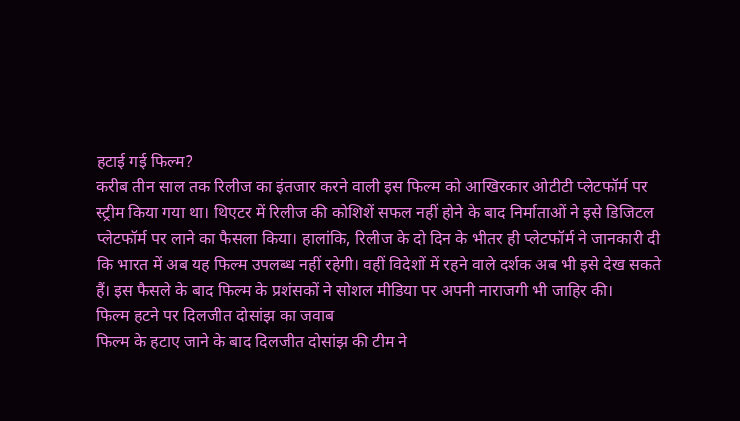हटाई गई फिल्म?
करीब तीन साल तक रिलीज का इंतजार करने वाली इस फिल्म को आखिरकार ओटीटी प्लेटफॉर्म पर स्ट्रीम किया गया था। थिएटर में रिलीज की कोशिशें सफल नहीं होने के बाद निर्माताओं ने इसे डिजिटल प्लेटफॉर्म पर लाने का फैसला किया। हालांकि, रिलीज के दो दिन के भीतर ही प्लेटफॉर्म ने जानकारी दी कि भारत में अब यह फिल्म उपलब्ध नहीं रहेगी। वहीं विदेशों में रहने वाले दर्शक अब भी इसे देख सकते हैं। इस फैसले के बाद फिल्म के प्रशंसकों ने सोशल मीडिया पर अपनी नाराजगी भी जाहिर की।
फिल्म हटने पर दिलजीत दोसांझ का जवाब
फिल्म के हटाए जाने के बाद दिलजीत दोसांझ की टीम ने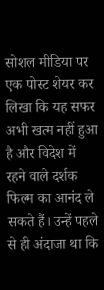सोशल मीडिया पर एक पोस्ट शेयर कर लिखा कि यह सफर अभी खत्म नहीं हुआ है और विदेश में रहने वाले दर्शक फिल्म का आनंद ले सकते हैं। उन्हें पहले से ही अंदाजा था कि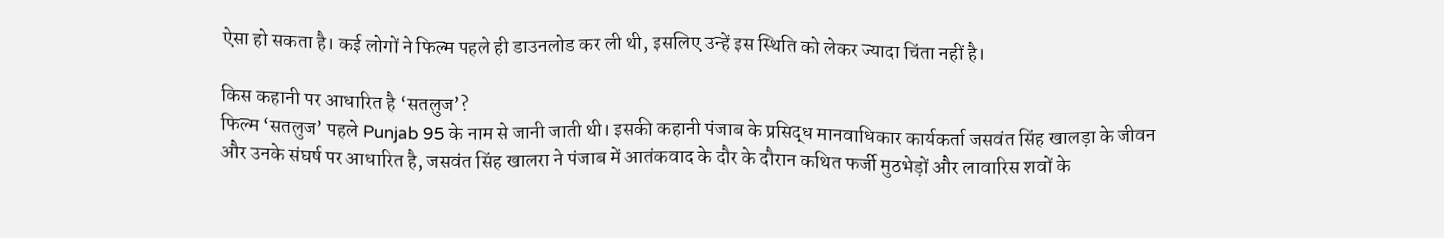ऐसा हो सकता है। कई लोगों ने फिल्म पहले ही डाउनलोड कर ली थी, इसलिए उन्हें इस स्थिति को लेकर ज्यादा चिंता नहीं है।

किस कहानी पर आधारित है ‘सतलुज’?
फिल्म ‘सतलुज’ पहले Punjab 95 के नाम से जानी जाती थी। इसकी कहानी पंजाब के प्रसिद्ध मानवाधिकार कार्यकर्ता जसवंत सिंह खालड़ा के जीवन और उनके संघर्ष पर आधारित है, जसवंत सिंह खालरा ने पंजाब में आतंकवाद के दौर के दौरान कथित फर्जी मुठभेड़ों और लावारिस शवों के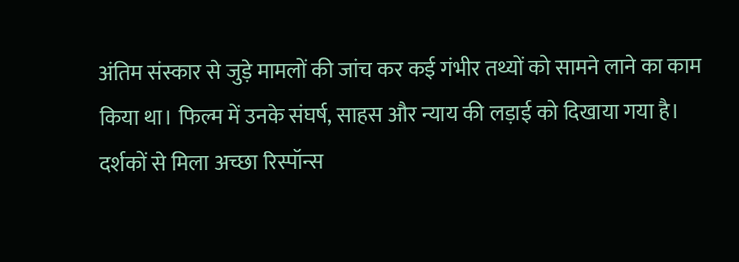अंतिम संस्कार से जुड़े मामलों की जांच कर कई गंभीर तथ्यों को सामने लाने का काम किया था। फिल्म में उनके संघर्ष, साहस और न्याय की लड़ाई को दिखाया गया है।
दर्शकों से मिला अच्छा रिस्पॉन्स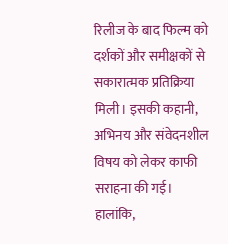रिलीज के बाद फिल्म को दर्शकों और समीक्षकों से सकारात्मक प्रतिक्रिया मिली। इसकी कहानी, अभिनय और संवेदनशील विषय को लेकर काफी सराहना की गई। हालांकि,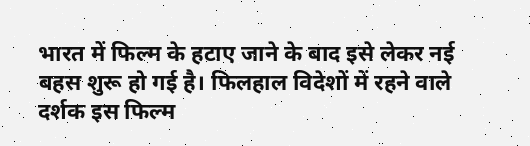भारत में फिल्म के हटाए जाने के बाद इसे लेकर नई बहस शुरू हो गई है। फिलहाल विदेशों में रहने वाले दर्शक इस फिल्म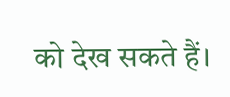को देख सकते हैं।